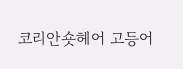코리안숏헤어 고등어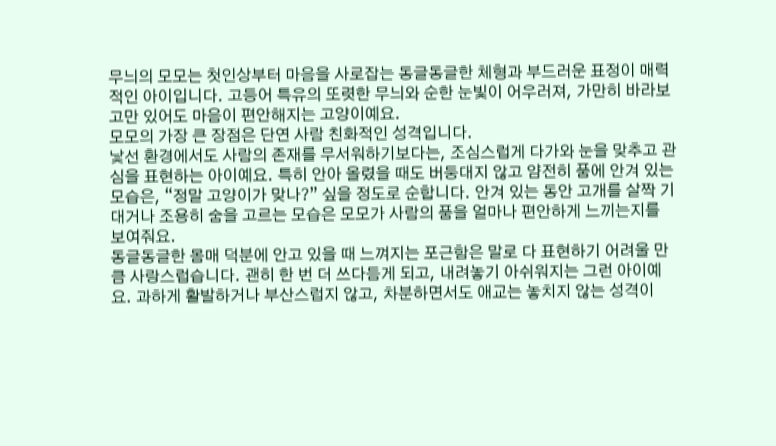무늬의 모모는 첫인상부터 마음을 사로잡는 동글동글한 체형과 부드러운 표정이 매력적인 아이입니다. 고등어 특유의 또렷한 무늬와 순한 눈빛이 어우러져, 가만히 바라보고만 있어도 마음이 편안해지는 고양이예요.
모모의 가장 큰 장점은 단연 사람 친화적인 성격입니다.
낯선 환경에서도 사람의 존재를 무서워하기보다는, 조심스럽게 다가와 눈을 맞추고 관심을 표현하는 아이예요. 특히 안아 올렸을 때도 버둥대지 않고 얌전히 품에 안겨 있는 모습은, “정말 고양이가 맞나?” 싶을 정도로 순합니다. 안겨 있는 동안 고개를 살짝 기대거나 조용히 숨을 고르는 모습은 모모가 사람의 품을 얼마나 편안하게 느끼는지를 보여줘요.
동글동글한 몸매 덕분에 안고 있을 때 느껴지는 포근함은 말로 다 표현하기 어려울 만큼 사랑스럽습니다. 괜히 한 번 더 쓰다듬게 되고, 내려놓기 아쉬워지는 그런 아이예요. 과하게 활발하거나 부산스럽지 않고, 차분하면서도 애교는 놓치지 않는 성격이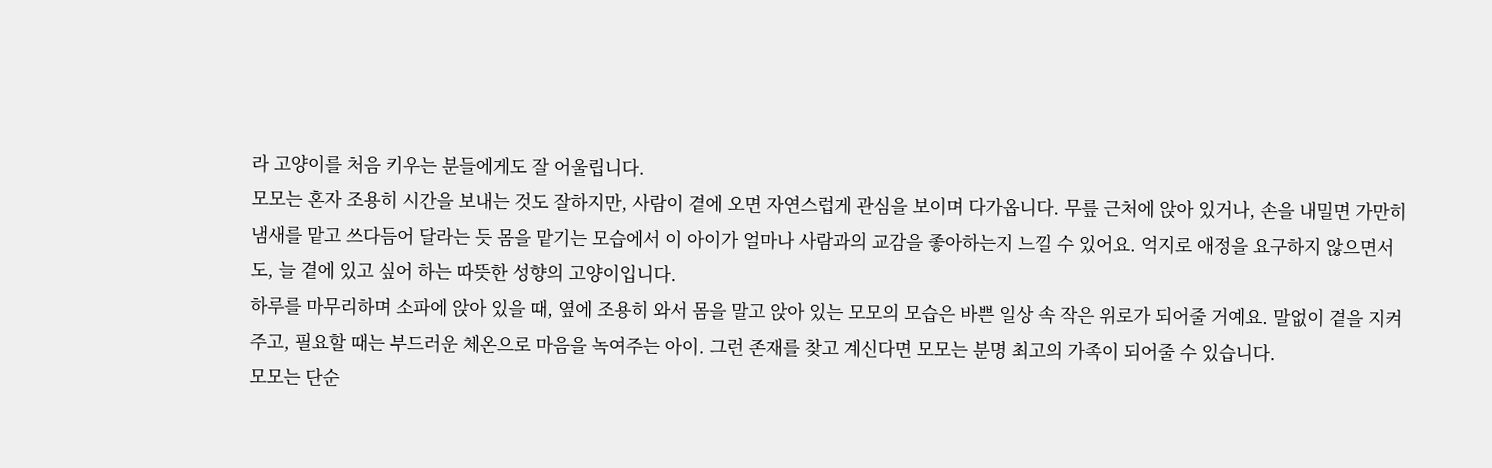라 고양이를 처음 키우는 분들에게도 잘 어울립니다.
모모는 혼자 조용히 시간을 보내는 것도 잘하지만, 사람이 곁에 오면 자연스럽게 관심을 보이며 다가옵니다. 무릎 근처에 앉아 있거나, 손을 내밀면 가만히 냄새를 맡고 쓰다듬어 달라는 듯 몸을 맡기는 모습에서 이 아이가 얼마나 사람과의 교감을 좋아하는지 느낄 수 있어요. 억지로 애정을 요구하지 않으면서도, 늘 곁에 있고 싶어 하는 따뜻한 성향의 고양이입니다.
하루를 마무리하며 소파에 앉아 있을 때, 옆에 조용히 와서 몸을 말고 앉아 있는 모모의 모습은 바쁜 일상 속 작은 위로가 되어줄 거예요. 말없이 곁을 지켜주고, 필요할 때는 부드러운 체온으로 마음을 녹여주는 아이. 그런 존재를 찾고 계신다면 모모는 분명 최고의 가족이 되어줄 수 있습니다.
모모는 단순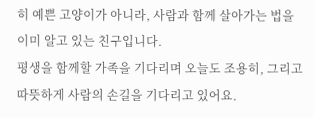히 예쁜 고양이가 아니라, 사람과 함께 살아가는 법을 이미 알고 있는 친구입니다.
평생을 함께할 가족을 기다리며 오늘도 조용히, 그리고 따뜻하게 사람의 손길을 기다리고 있어요.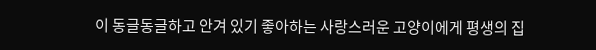이 동글동글하고 안겨 있기 좋아하는 사랑스러운 고양이에게 평생의 집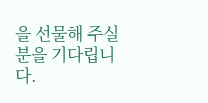을 선물해 주실 분을 기다립니다.